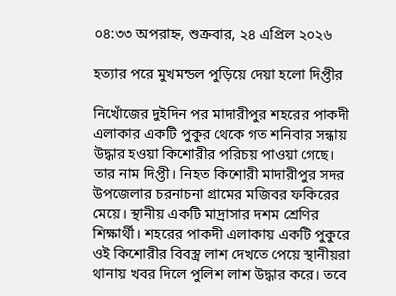০৪:৩৩ অপরাহ্ন, শুক্রবার, ২৪ এপ্রিল ২০২৬

হত্যার পরে মুখমন্ডল পুড়িয়ে দেয়া হলো দিপ্তীর

নিখোঁজের দুইদিন পর মাদারীপুর শহরের পাকদী এলাকার একটি পুকুর থেকে গত শনিবার সন্ধায় উদ্ধার হওয়া কিশোরীর পরিচয় পাওয়া গেছে। তার নাম দিপ্তী। নিহত কিশোরী মাদারীপুর সদর উপজেলার চরনাচনা গ্রামের মজিবর ফকিরের মেয়ে। স্থানীয় একটি মাদ্রাসার দশম শ্রেণির শিক্ষার্থী। শহরের পাকদী এলাকায় একটি পুকুরে ওই কিশোরীর বিবস্ত্র লাশ দেখতে পেয়ে স্থানীয়রা থানায় খবর দিলে পুলিশ লাশ উদ্ধার করে। তবে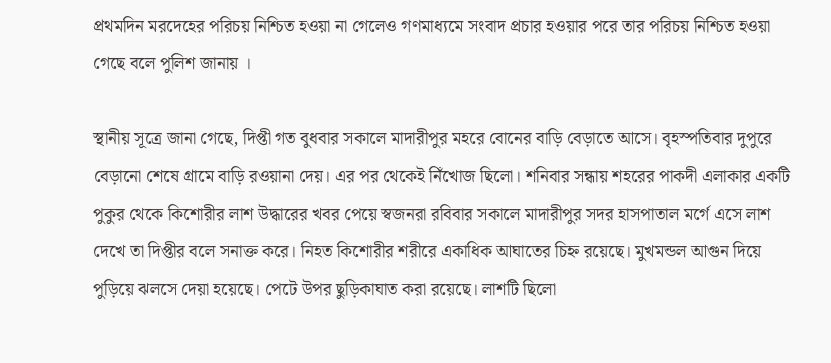প্রথমদিন মরদেহের পরিচয় নিশ্চিত হওয়া না গেলেও গণমাধ্যমে সংবাদ প্রচার হওয়ার পরে তার পরিচয় নিশ্চিত হওয়া গেছে বলে পুলিশ জানায় ।

স্থানীয় সূত্রে জানা গেছে, দিপ্তী গত বুধবার সকালে মাদারীপুর মহরে বোনের বাড়ি বেড়াতে আসে। বৃহস্পতিবার দুপুরে বেড়ানো শেষে গ্রামে বাড়ি রওয়ানা দেয়। এর পর থেকেই নিঁখোজ ছিলো। শনিবার সন্ধায় শহরের পাকদী এলাকার একটি পুকুর থেকে কিশোরীর লাশ উদ্ধারের খবর পেয়ে স্বজনরা রবিবার সকালে মাদারীপুর সদর হাসপাতাল মর্গে এসে লাশ দেখে তা দিপ্তীর বলে সনাক্ত করে। নিহত কিশোরীর শরীরে একাধিক আঘাতের চিহ্ন রয়েছে। মুখমন্ডল আগুন দিয়ে পুড়িয়ে ঝলসে দেয়া হয়েছে। পেটে উপর ছুড়িকাঘাত করা রয়েছে। লাশটি ছিলো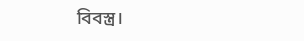বিবস্ত্র।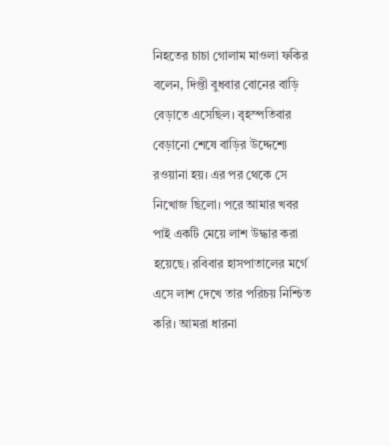নিহতের চাচা গোলাম মাওলা ফকির বলেন, দিপ্তী বুধবার বোনের বাড়ি বেড়াতে এসেছিল। বৃহস্পতিবার বেড়ানো শেষে বাড়ির উদ্দেশ্যে রওয়ানা হয়। এর পর থেকে সে নিখোজ ছিলো। পরে আমার খবর পাই একটি মেয়ে লাশ উদ্ধার করা হয়েছে। রবিবার হাসপাতালের মর্গে এসে লাশ দেখে তার পরিচয় নিশ্চিত করি। আমরা ধারনা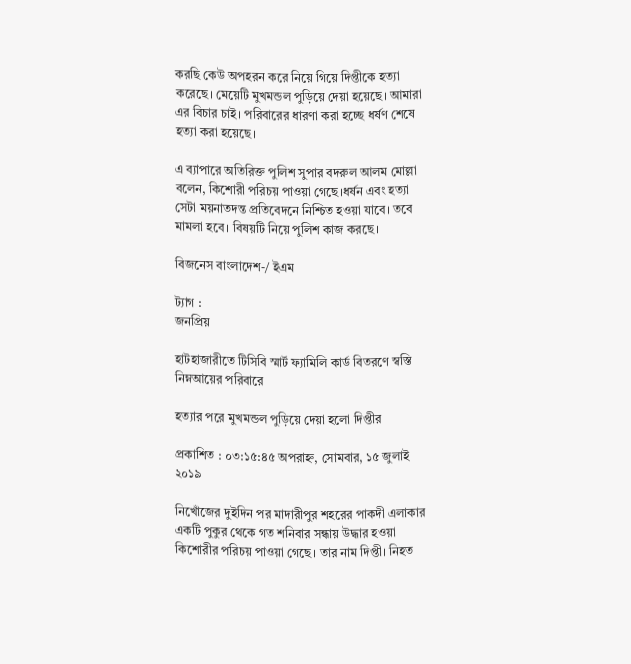করছি কেউ অপহরন করে নিয়ে গিয়ে দিপ্তীকে হত্যা করেছে। মেয়েটি মুখমন্ডল পুড়িয়ে দেয়া হয়েছে। আমারা এর বিচার চাই। পরিবারের ধারণা করা হচ্ছে ধর্ষণ শেষে হত্যা করা হয়েছে।

এ ব্যাপারে অতিরিক্ত পুলিশ সুপার বদরুল আলম মোল্লা বলেন, কিশোরী পরিচয় পাওয়া গেছে।ধর্ষন এবং হত্যা সেটা ময়নাতদন্ত প্রতিবেদনে নিশ্চিত হওয়া যাবে। তবে মামলা হবে। বিষয়টি নিয়ে পুলিশ কাজ করছে।

বিজনেস বাংলাদেশ-/ ইএম

ট্যাগ :
জনপ্রিয়

হাটহাজারীতে টিসিবি স্মার্ট ফ্যামিলি কার্ড বিতরণে স্বস্তি নিম্নআয়ের পরিবারে

হত্যার পরে মুখমন্ডল পুড়িয়ে দেয়া হলো দিপ্তীর

প্রকাশিত : ০৩:১৫:৪৫ অপরাহ্ন, সোমবার, ১৫ জুলাই ২০১৯

নিখোঁজের দুইদিন পর মাদারীপুর শহরের পাকদী এলাকার একটি পুকুর থেকে গত শনিবার সন্ধায় উদ্ধার হওয়া কিশোরীর পরিচয় পাওয়া গেছে। তার নাম দিপ্তী। নিহত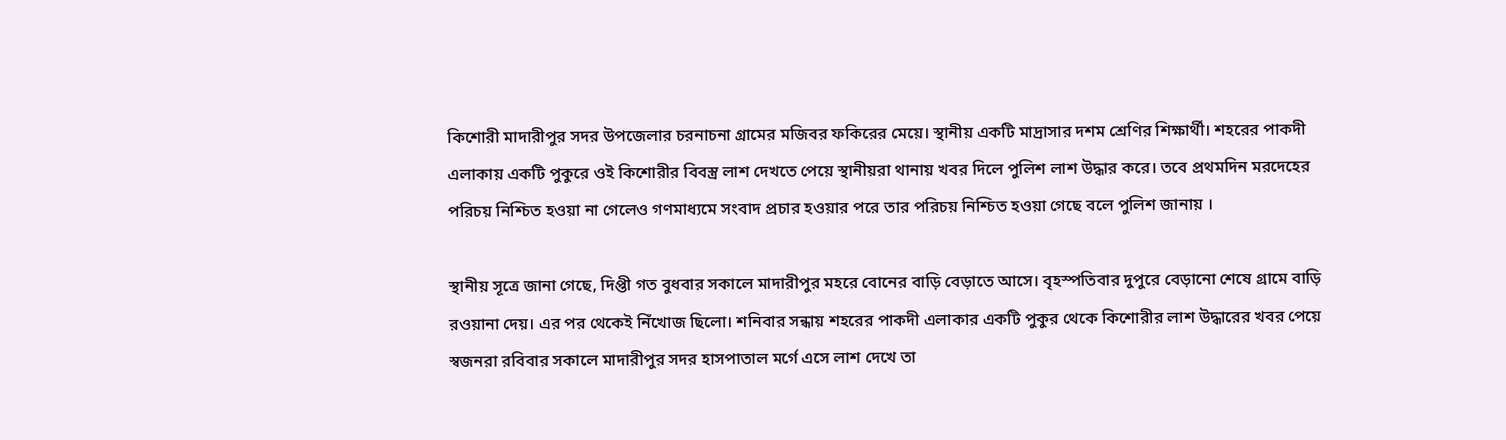কিশোরী মাদারীপুর সদর উপজেলার চরনাচনা গ্রামের মজিবর ফকিরের মেয়ে। স্থানীয় একটি মাদ্রাসার দশম শ্রেণির শিক্ষার্থী। শহরের পাকদী এলাকায় একটি পুকুরে ওই কিশোরীর বিবস্ত্র লাশ দেখতে পেয়ে স্থানীয়রা থানায় খবর দিলে পুলিশ লাশ উদ্ধার করে। তবে প্রথমদিন মরদেহের পরিচয় নিশ্চিত হওয়া না গেলেও গণমাধ্যমে সংবাদ প্রচার হওয়ার পরে তার পরিচয় নিশ্চিত হওয়া গেছে বলে পুলিশ জানায় ।

স্থানীয় সূত্রে জানা গেছে, দিপ্তী গত বুধবার সকালে মাদারীপুর মহরে বোনের বাড়ি বেড়াতে আসে। বৃহস্পতিবার দুপুরে বেড়ানো শেষে গ্রামে বাড়ি রওয়ানা দেয়। এর পর থেকেই নিঁখোজ ছিলো। শনিবার সন্ধায় শহরের পাকদী এলাকার একটি পুকুর থেকে কিশোরীর লাশ উদ্ধারের খবর পেয়ে স্বজনরা রবিবার সকালে মাদারীপুর সদর হাসপাতাল মর্গে এসে লাশ দেখে তা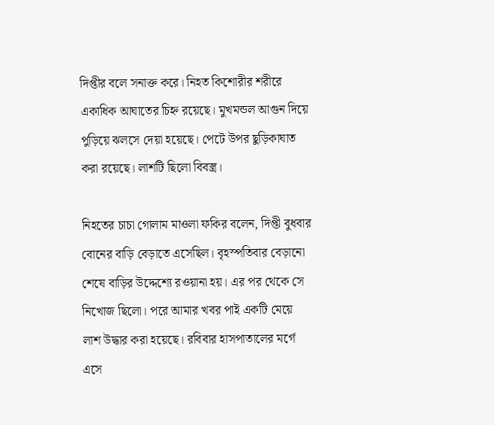দিপ্তীর বলে সনাক্ত করে। নিহত কিশোরীর শরীরে একাধিক আঘাতের চিহ্ন রয়েছে। মুখমন্ডল আগুন দিয়ে পুড়িয়ে ঝলসে দেয়া হয়েছে। পেটে উপর ছুড়িকাঘাত করা রয়েছে। লাশটি ছিলো বিবস্ত্র।

নিহতের চাচা গোলাম মাওলা ফকির বলেন, দিপ্তী বুধবার বোনের বাড়ি বেড়াতে এসেছিল। বৃহস্পতিবার বেড়ানো শেষে বাড়ির উদ্দেশ্যে রওয়ানা হয়। এর পর থেকে সে নিখোজ ছিলো। পরে আমার খবর পাই একটি মেয়ে লাশ উদ্ধার করা হয়েছে। রবিবার হাসপাতালের মর্গে এসে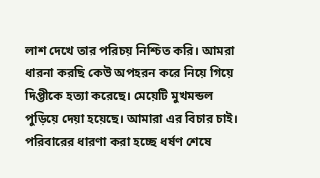লাশ দেখে তার পরিচয় নিশ্চিত করি। আমরা ধারনা করছি কেউ অপহরন করে নিয়ে গিয়ে দিপ্তীকে হত্যা করেছে। মেয়েটি মুখমন্ডল পুড়িয়ে দেয়া হয়েছে। আমারা এর বিচার চাই। পরিবারের ধারণা করা হচ্ছে ধর্ষণ শেষে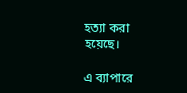হত্যা করা হয়েছে।

এ ব্যাপারে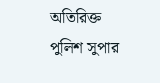অতিরিক্ত পুলিশ সুপার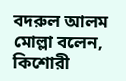বদরুল আলম মোল্লা বলেন, কিশোরী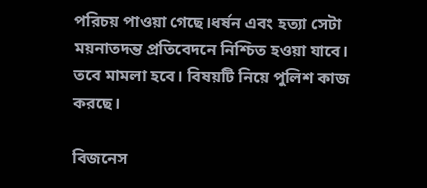পরিচয় পাওয়া গেছে।ধর্ষন এবং হত্যা সেটা ময়নাতদন্ত প্রতিবেদনে নিশ্চিত হওয়া যাবে। তবে মামলা হবে। বিষয়টি নিয়ে পুলিশ কাজ করছে।

বিজনেস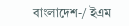বাংলাদেশ-/ ইএম